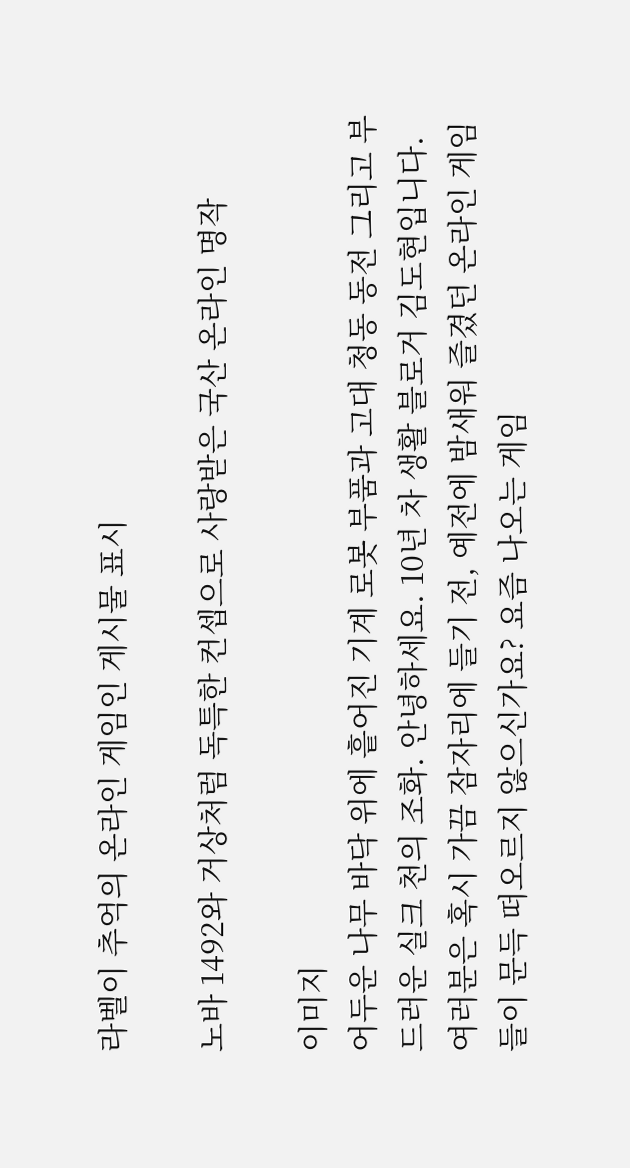라벨이 추억의 온라인 게임인 게시물 표시

노바 1492와 거상처럼 독특한 컨셉으로 사랑받은 국산 온라인 명작

이미지
어두운 나무 바닥 위에 흩어진 기계 로봇 부품과 고대 청동 동전 그리고 부드러운 실크 천의 조화. 안녕하세요. 10년 차 생활 블로거 김도현입니다. 여러분은 혹시 가끔 잠자리에 들기 전, 예전에 밤새워 즐겼던 온라인 게임들이 문득 떠오르지 않으신가요? 요즘 나오는 게임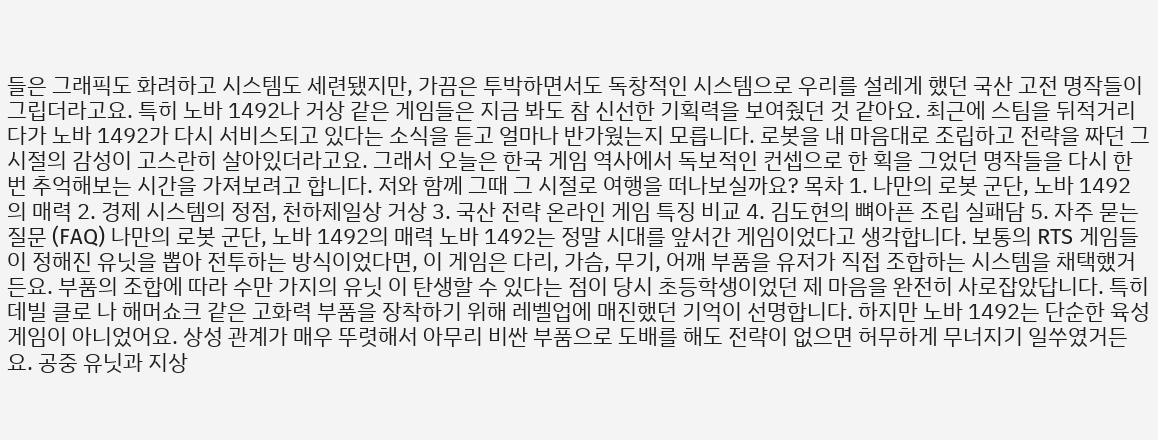들은 그래픽도 화려하고 시스템도 세련됐지만, 가끔은 투박하면서도 독창적인 시스템으로 우리를 설레게 했던 국산 고전 명작들이 그립더라고요. 특히 노바 1492나 거상 같은 게임들은 지금 봐도 참 신선한 기획력을 보여줬던 것 같아요. 최근에 스팀을 뒤적거리다가 노바 1492가 다시 서비스되고 있다는 소식을 듣고 얼마나 반가웠는지 모릅니다. 로봇을 내 마음대로 조립하고 전략을 짜던 그 시절의 감성이 고스란히 살아있더라고요. 그래서 오늘은 한국 게임 역사에서 독보적인 컨셉으로 한 획을 그었던 명작들을 다시 한번 추억해보는 시간을 가져보려고 합니다. 저와 함께 그때 그 시절로 여행을 떠나보실까요? 목차 1. 나만의 로봇 군단, 노바 1492의 매력 2. 경제 시스템의 정점, 천하제일상 거상 3. 국산 전략 온라인 게임 특징 비교 4. 김도현의 뼈아픈 조립 실패담 5. 자주 묻는 질문 (FAQ) 나만의 로봇 군단, 노바 1492의 매력 노바 1492는 정말 시대를 앞서간 게임이었다고 생각합니다. 보통의 RTS 게임들이 정해진 유닛을 뽑아 전투하는 방식이었다면, 이 게임은 다리, 가슴, 무기, 어깨 부품을 유저가 직접 조합하는 시스템을 채택했거든요. 부품의 조합에 따라 수만 가지의 유닛 이 탄생할 수 있다는 점이 당시 초등학생이었던 제 마음을 완전히 사로잡았답니다. 특히 데빌 클로 나 해머쇼크 같은 고화력 부품을 장착하기 위해 레벨업에 매진했던 기억이 선명합니다. 하지만 노바 1492는 단순한 육성 게임이 아니었어요. 상성 관계가 매우 뚜렷해서 아무리 비싼 부품으로 도배를 해도 전략이 없으면 허무하게 무너지기 일쑤였거든요. 공중 유닛과 지상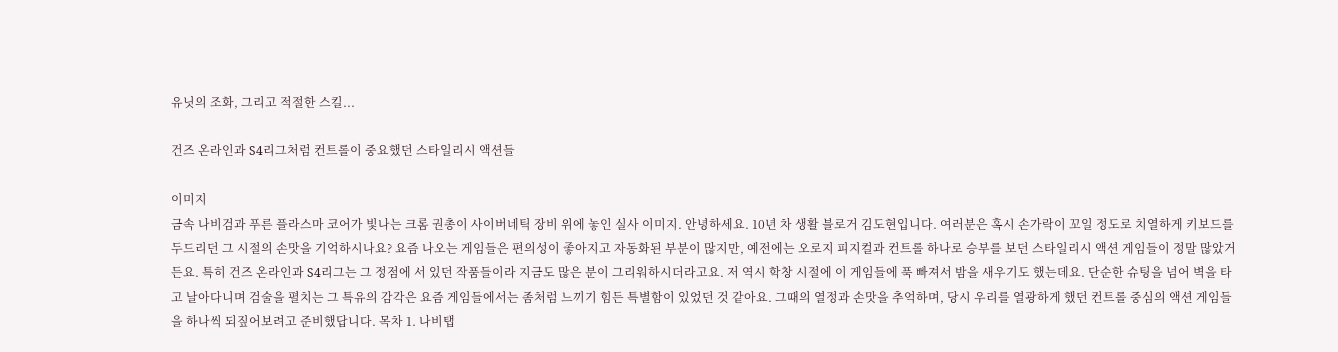유닛의 조화, 그리고 적절한 스킬...

건즈 온라인과 S4리그처럼 컨트롤이 중요했던 스타일리시 액션들

이미지
금속 나비검과 푸른 플라스마 코어가 빛나는 크롬 권총이 사이버네틱 장비 위에 놓인 실사 이미지. 안녕하세요. 10년 차 생활 블로거 김도현입니다. 여러분은 혹시 손가락이 꼬일 정도로 치열하게 키보드를 두드리던 그 시절의 손맛을 기억하시나요? 요즘 나오는 게임들은 편의성이 좋아지고 자동화된 부분이 많지만, 예전에는 오로지 피지컬과 컨트롤 하나로 승부를 보던 스타일리시 액션 게임들이 정말 많았거든요. 특히 건즈 온라인과 S4리그는 그 정점에 서 있던 작품들이라 지금도 많은 분이 그리워하시더라고요. 저 역시 학창 시절에 이 게임들에 푹 빠져서 밤을 새우기도 했는데요. 단순한 슈팅을 넘어 벽을 타고 날아다니며 검술을 펼치는 그 특유의 감각은 요즘 게임들에서는 좀처럼 느끼기 힘든 특별함이 있었던 것 같아요. 그때의 열정과 손맛을 추억하며, 당시 우리를 열광하게 했던 컨트롤 중심의 액션 게임들을 하나씩 되짚어보려고 준비했답니다. 목차 1. 나비탭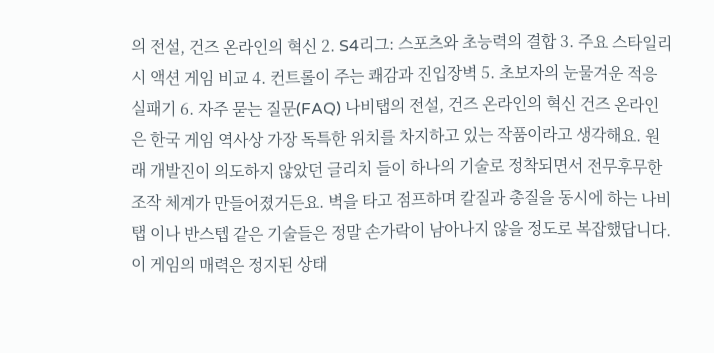의 전설, 건즈 온라인의 혁신 2. S4리그: 스포츠와 초능력의 결합 3. 주요 스타일리시 액션 게임 비교 4. 컨트롤이 주는 쾌감과 진입장벽 5. 초보자의 눈물겨운 적응 실패기 6. 자주 묻는 질문(FAQ) 나비탭의 전설, 건즈 온라인의 혁신 건즈 온라인은 한국 게임 역사상 가장 독특한 위치를 차지하고 있는 작품이라고 생각해요. 원래 개발진이 의도하지 않았던 글리치 들이 하나의 기술로 정착되면서 전무후무한 조작 체계가 만들어졌거든요. 벽을 타고 점프하며 칼질과 총질을 동시에 하는 나비탭 이나 반스텝 같은 기술들은 정말 손가락이 남아나지 않을 정도로 복잡했답니다. 이 게임의 매력은 정지된 상태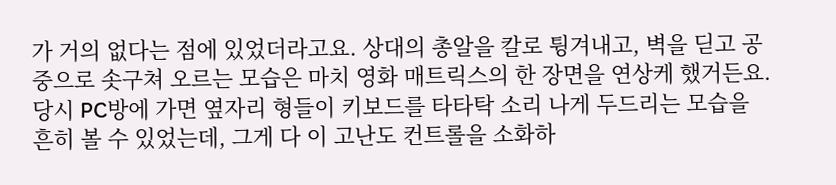가 거의 없다는 점에 있었더라고요. 상대의 총알을 칼로 튕겨내고, 벽을 딛고 공중으로 솟구쳐 오르는 모습은 마치 영화 매트릭스의 한 장면을 연상케 했거든요. 당시 PC방에 가면 옆자리 형들이 키보드를 타타탁 소리 나게 두드리는 모습을 흔히 볼 수 있었는데, 그게 다 이 고난도 컨트롤을 소화하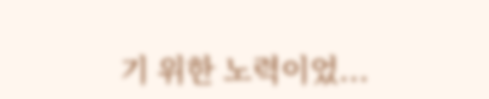기 위한 노력이었...